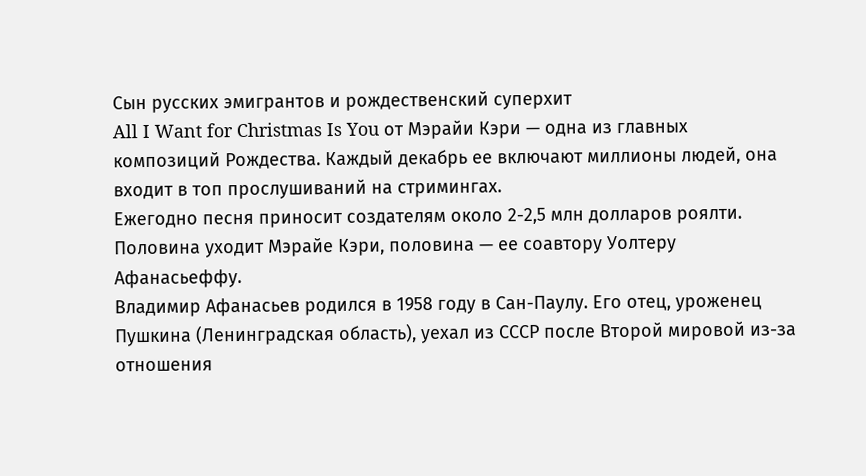Сын русских эмигрантов и рождественский суперхит
All I Want for Christmas Is You от Мэрайи Кэри — одна из главных композиций Рождества. Каждый декабрь ее включают миллионы людей, она входит в топ прослушиваний на стримингах.
Ежегодно песня приносит создателям около 2-2,5 млн долларов роялти. Половина уходит Мэрайе Кэри, половина — ее соавтору Уолтеру Афанасьеффу.
Владимир Афанасьев родился в 1958 году в Сан-Паулу. Его отец, уроженец Пушкина (Ленинградская область), уехал из СССР после Второй мировой из-за отношения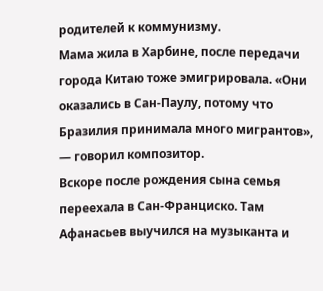родителей к коммунизму.
Мама жила в Харбине, после передачи города Китаю тоже эмигрировала. «Они оказались в Сан-Паулу, потому что Бразилия принимала много мигрантов», — говорил композитор.
Вскоре после рождения сына семья переехала в Сан-Франциско. Там Афанасьев выучился на музыканта и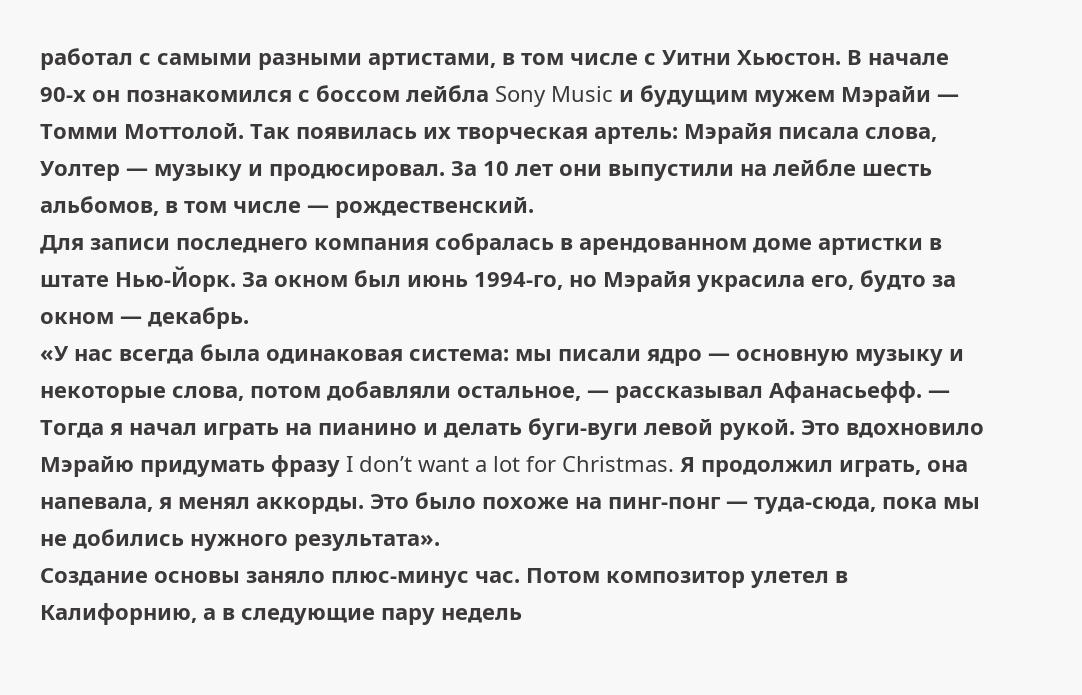работал с самыми разными артистами, в том числе с Уитни Хьюстон. В начале 90-х он познакомился с боссом лейбла Sony Music и будущим мужем Мэрайи — Томми Моттолой. Так появилась их творческая артель: Мэрайя писала слова, Уолтер — музыку и продюсировал. За 10 лет они выпустили на лейбле шесть альбомов, в том числе — рождественский.
Для записи последнего компания собралась в арендованном доме артистки в штате Нью-Йорк. За окном был июнь 1994-го, но Мэрайя украсила его, будто за окном — декабрь.
«У нас всегда была одинаковая система: мы писали ядро — основную музыку и некоторые слова, потом добавляли остальное, — рассказывал Афанасьефф. — Тогда я начал играть на пианино и делать буги-вуги левой рукой. Это вдохновило Мэрайю придумать фразу I don’t want a lot for Christmas. Я продолжил играть, она напевала, я менял аккорды. Это было похоже на пинг-понг — туда-сюда, пока мы не добились нужного результата».
Создание основы заняло плюс-минус час. Потом композитор улетел в Калифорнию, а в следующие пару недель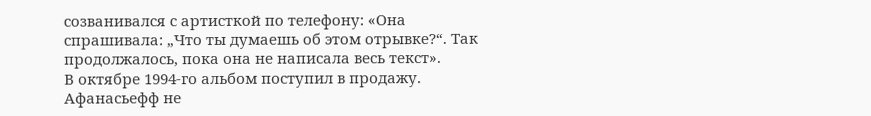созванивался с артисткой по телефону: «Она спрашивала: „Что ты думаешь об этом отрывке?“. Так продолжалось, пока она не написала весь текст».
В октябре 1994-го альбом поступил в продажу. Афанасьефф не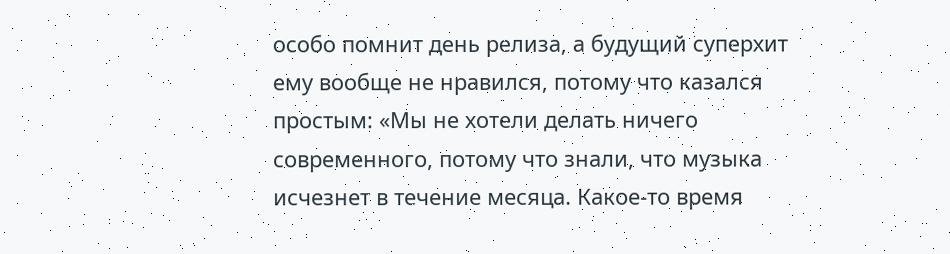особо помнит день релиза, а будущий суперхит ему вообще не нравился, потому что казался простым: «Мы не хотели делать ничего современного, потому что знали, что музыка исчезнет в течение месяца. Какое-то время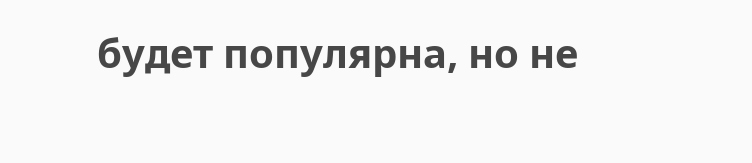будет популярна, но не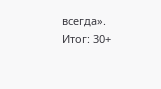всегда».
Итог: 30+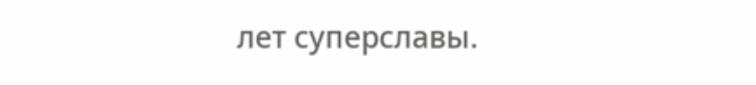лет суперславы.